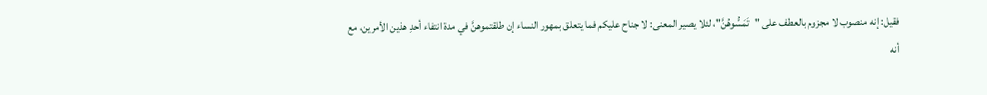فقيل: إنه منصوب لا مجزوم بالعطف على "تَمَسُّوهُنَّ"، لئلا يصير المعنى: لا جناح عليكم فما يتعلق بمهور النساء إن طلقتموهنَّ في مدة انتفاء أحدِ هذين الأمرين، مع أنه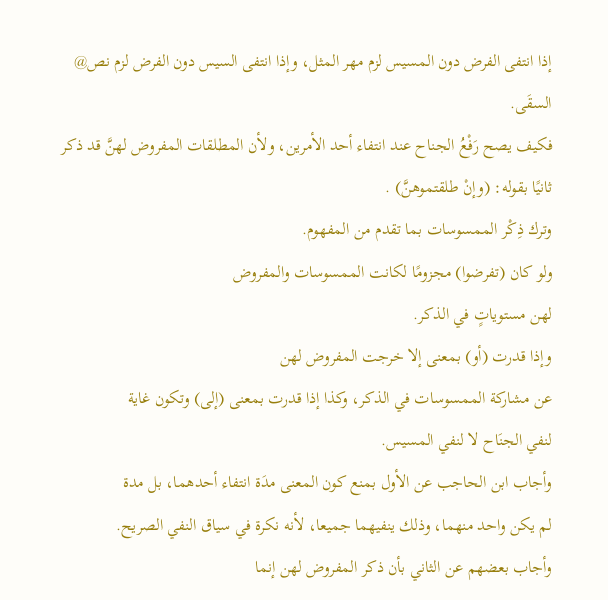إذا انتفى الفرض دون المسيس لزم مهر المثل، وإذا انتفى السيس دون الفرض لزم نص@ السقَى.
فكيف يصح رَفْعُ الجناح عند انتفاء أحد الأمرين، ولأن المطلقات المفروض لهنَّ قد ذكر ثانيًا بقوله: (وإنْ طلقتموهنَّ) .
وترك ذِكْر الممسوسات بما تقدم من المفهوم.
ولو كان (تفرضوا) مجزومًا لكانت الممسوسات والمفروض
لهن مستوياتٍ في الذكر.
وإذا قدرت (أو) بمعنى إلا خرجت المفروض لهن
عن مشاركة الممسوسات في الذكر، وكذا إذا قدرت بمعنى (إلى) وتكون غاية
لنفي الجنَاح لا لنفي المسيس.
وأجاب ابن الحاجب عن الأول بمنع كون المعنى مدَة انتفاء أحدهما، بل مدة
لم يكن واحد منهما، وذلك ينفيهما جميعا، لأنه نكرة في سياق النفي الصريح.
وأجاب بعضهم عن الثاني بأن ذكر المفروض لهن إنما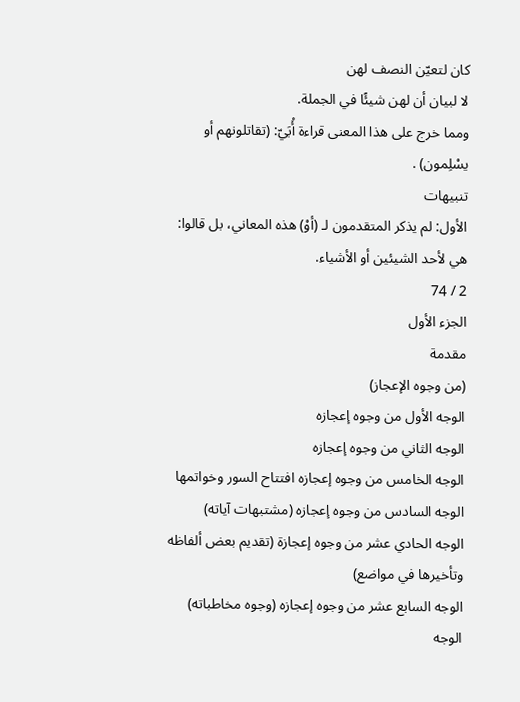كان لتعيّن النصف لهن
لا لبيان أن لهن شيئًا في الجملة.
ومما خرج على هذا المعنى قراءة أُبَيّ: (تقاتلونهم أو يسْلِمون) .
تنبيهات
الأول: لم يذكر المتقدمون لـ (أوْ) هذه المعاني، بل قالوا: هي لأحد الشيئين أو الأشياء.
2 / 74
الجزء الأول
مقدمة
(من وجوه الإعجاز)
الوجه الأول من وجوه إعجازه
الوجه الثاني من وجوه إعجازه
الوجه الخامس من وجوه إعجازه افتتاح السور وخواتمها
الوجه السادس من وجوه إعجازه (مشتبهات آياته)
الوجه الحادي عشر من وجوه إعجازة (تقديم بعض ألفاظه وتأخيرها في مواضع)
الوجه السابع عشر من وجوه إعجازه (وجوه مخاطباته)
الوجه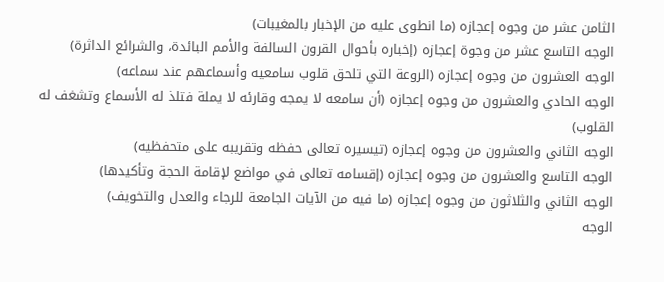الثامن عشر من وجوه إعجازه (ما انطوى عليه من الإخبار بالمغيبات)
الوجه التاسع عشر من وجوة إعجازه (إخباره بأحوال القرون السالفة والأمم البائدة، والشرائع الداثرة)
الوجه العشرون من وجوه إعجازه (الروعة التي تلحق قلوب سامعيه وأسماعهم عند سماعه)
الوجه الحادي والعشرون من وجوه إعجازه (أن سامعه لا يمجه وقارئه لا يملة فتلذ له الأسماع وتشغف له القلوب)
الوجه الثاني والعشرون من وجوه إعجازه (تيسيره تعالى حفظه وتقريبه على متحفظيه)
الوجه التاسع والعشرون من وجوه إعجازه (إقسامه تعالى في مواضع لإقامة الحجة وتأكيدها)
الوجه الثاني والثلاثون من وجوه إعجازه (ما فيه من الآيات الجامعة للرجاء والعدل والتخويف)
الوجه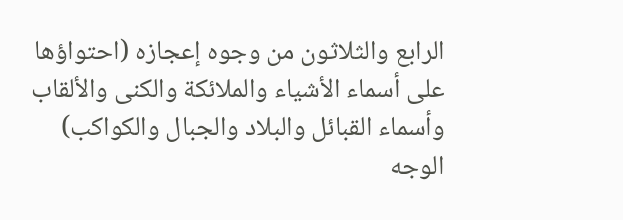الرابع والثلاثون من وجوه إعجازه (احتواؤها على أسماء الأشياء والملائكة والكنى والألقاب وأسماء القبائل والبلاد والجبال والكواكب)
الوجه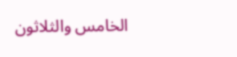الخامس والثلاثون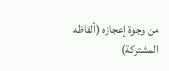من وجوة إعجازه (ألفاظه المشتركة)